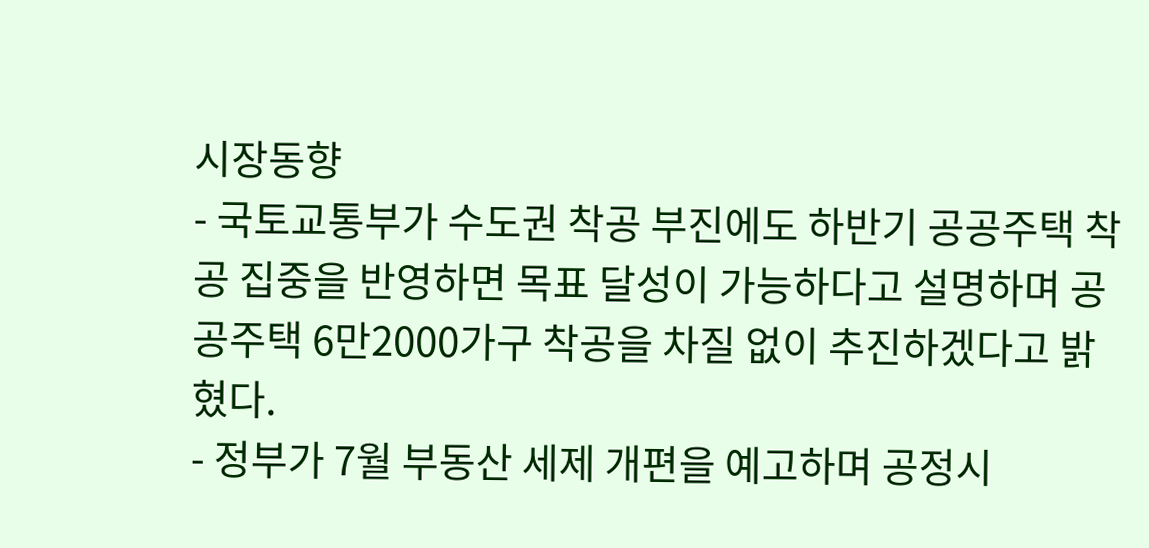시장동향
- 국토교통부가 수도권 착공 부진에도 하반기 공공주택 착공 집중을 반영하면 목표 달성이 가능하다고 설명하며 공공주택 6만2000가구 착공을 차질 없이 추진하겠다고 밝혔다.
- 정부가 7월 부동산 세제 개편을 예고하며 공정시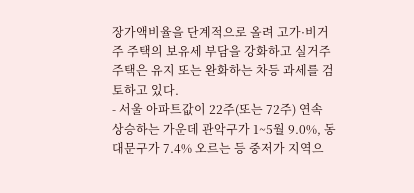장가액비율을 단계적으로 올려 고가·비거주 주택의 보유세 부담을 강화하고 실거주 주택은 유지 또는 완화하는 차등 과세를 검토하고 있다.
- 서울 아파트값이 22주(또는 72주) 연속 상승하는 가운데 관악구가 1~5월 9.0%, 동대문구가 7.4% 오르는 등 중저가 지역으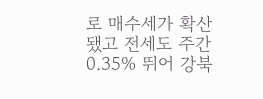로 매수세가 확산됐고 전세도 주간 0.35% 뛰어 강북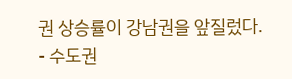권 상승률이 강남권을 앞질렀다.
- 수도권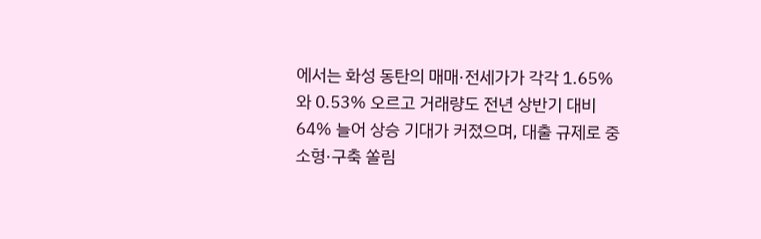에서는 화성 동탄의 매매·전세가가 각각 1.65%와 0.53% 오르고 거래량도 전년 상반기 대비 64% 늘어 상승 기대가 커졌으며, 대출 규제로 중소형·구축 쏠림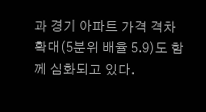과 경기 아파트 가격 격차 확대(5분위 배율 5.9)도 함께 심화되고 있다.